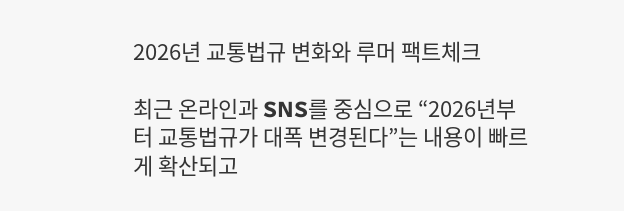2026년 교통법규 변화와 루머 팩트체크

최근 온라인과 SNS를 중심으로 “2026년부터 교통법규가 대폭 변경된다”는 내용이 빠르게 확산되고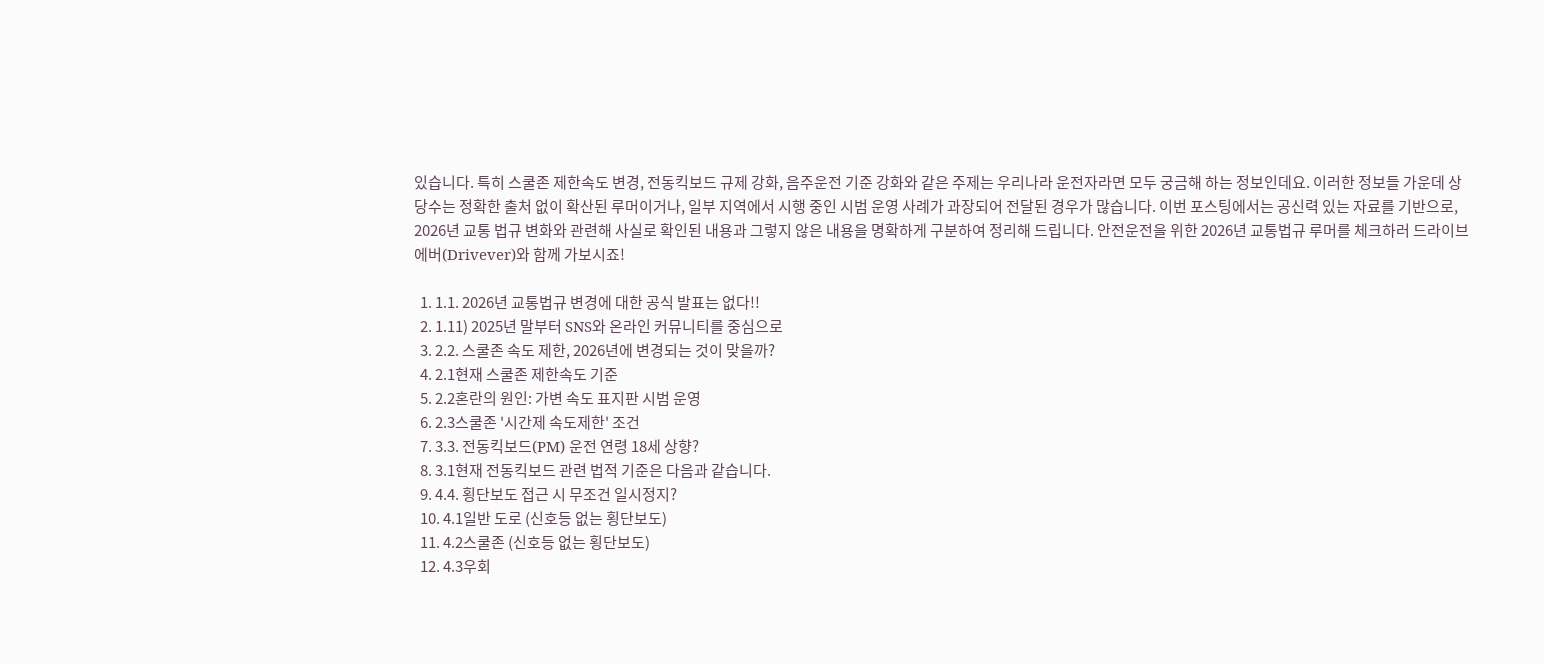있습니다. 특히 스쿨존 제한속도 변경, 전동킥보드 규제 강화, 음주운전 기준 강화와 같은 주제는 우리나라 운전자라면 모두 궁금해 하는 정보인데요. 이러한 정보들 가운데 상당수는 정확한 출처 없이 확산된 루머이거나, 일부 지역에서 시행 중인 시범 운영 사례가 과장되어 전달된 경우가 많습니다. 이번 포스팅에서는 공신력 있는 자료를 기반으로, 2026년 교통 법규 변화와 관련해 사실로 확인된 내용과 그렇지 않은 내용을 명확하게 구분하여 정리해 드립니다. 안전운전을 위한 2026년 교통법규 루머를 체크하러 드라이브에버(Drivever)와 함께 가보시죠!

  1. 1.1. 2026년 교통법규 변경에 대한 공식 발표는 없다!!
  2. 1.11) 2025년 말부터 SNS와 온라인 커뮤니티를 중심으로
  3. 2.2. 스쿨존 속도 제한, 2026년에 변경되는 것이 맞을까?
  4. 2.1현재 스쿨존 제한속도 기준
  5. 2.2혼란의 원인: 가변 속도 표지판 시범 운영
  6. 2.3스쿨존 '시간제 속도제한' 조건
  7. 3.3. 전동킥보드(PM) 운전 연령 18세 상향?
  8. 3.1현재 전동킥보드 관련 법적 기준은 다음과 같습니다.
  9. 4.4. 횡단보도 접근 시 무조건 일시정지?
  10. 4.1일반 도로 (신호등 없는 횡단보도)
  11. 4.2스쿨존 (신호등 없는 횡단보도)
  12. 4.3우회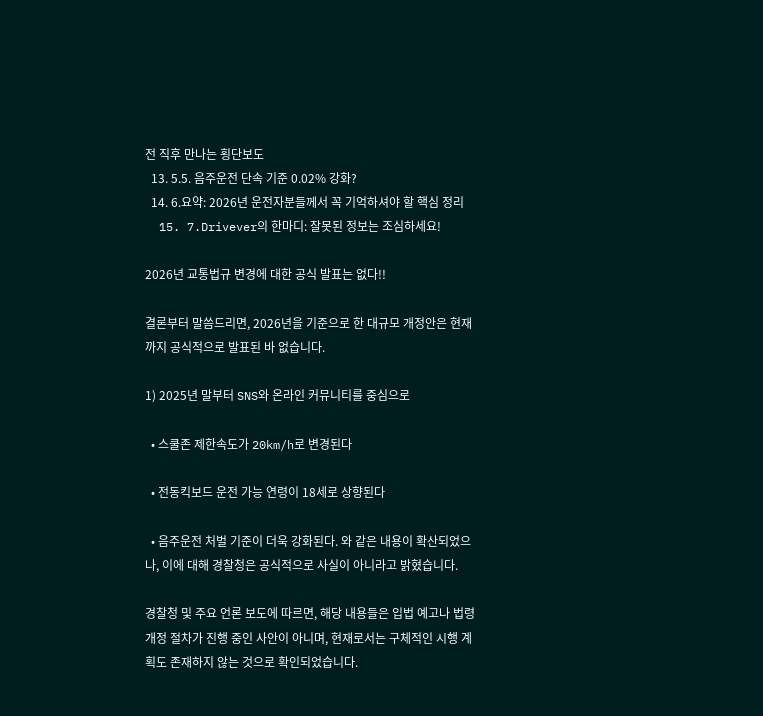전 직후 만나는 횡단보도
  13. 5.5. 음주운전 단속 기준 0.02% 강화?
  14. 6.요약: 2026년 운전자분들께서 꼭 기억하셔야 할 핵심 정리
  15. 7.Drivever의 한마디: 잘못된 정보는 조심하세요!

2026년 교통법규 변경에 대한 공식 발표는 없다!!

결론부터 말씀드리면, 2026년을 기준으로 한 대규모 개정안은 현재까지 공식적으로 발표된 바 없습니다.

1) 2025년 말부터 SNS와 온라인 커뮤니티를 중심으로

  • 스쿨존 제한속도가 20km/h로 변경된다

  • 전동킥보드 운전 가능 연령이 18세로 상향된다

  • 음주운전 처벌 기준이 더욱 강화된다. 와 같은 내용이 확산되었으나, 이에 대해 경찰청은 공식적으로 사실이 아니라고 밝혔습니다.

경찰청 및 주요 언론 보도에 따르면, 해당 내용들은 입법 예고나 법령 개정 절차가 진행 중인 사안이 아니며, 현재로서는 구체적인 시행 계획도 존재하지 않는 것으로 확인되었습니다.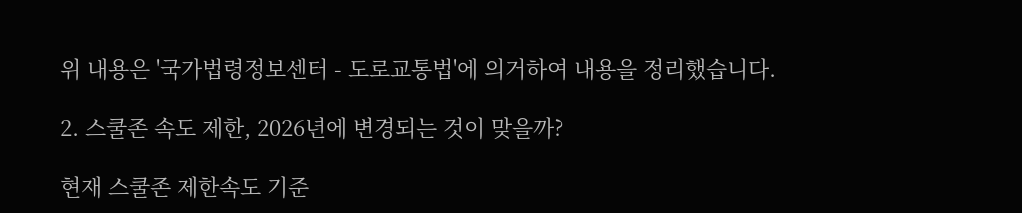위 내용은 '국가법령정보센터 - 도로교통법'에 의거하여 내용을 정리했습니다.

2. 스쿨존 속도 제한, 2026년에 변경되는 것이 맞을까?

현재 스쿨존 제한속도 기준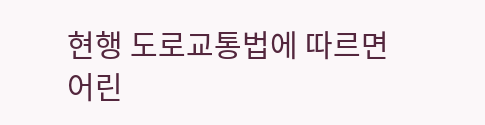현행 도로교통법에 따르면 어린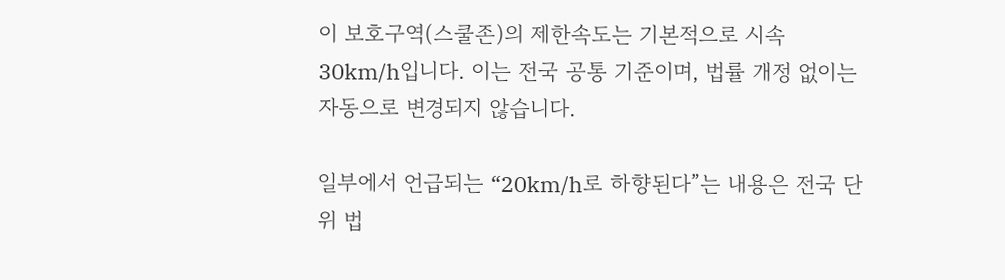이 보호구역(스쿨존)의 제한속도는 기본적으로 시속 30km/h입니다. 이는 전국 공통 기준이며, 법률 개정 없이는 자동으로 변경되지 않습니다.

일부에서 언급되는 “20km/h로 하향된다”는 내용은 전국 단위 법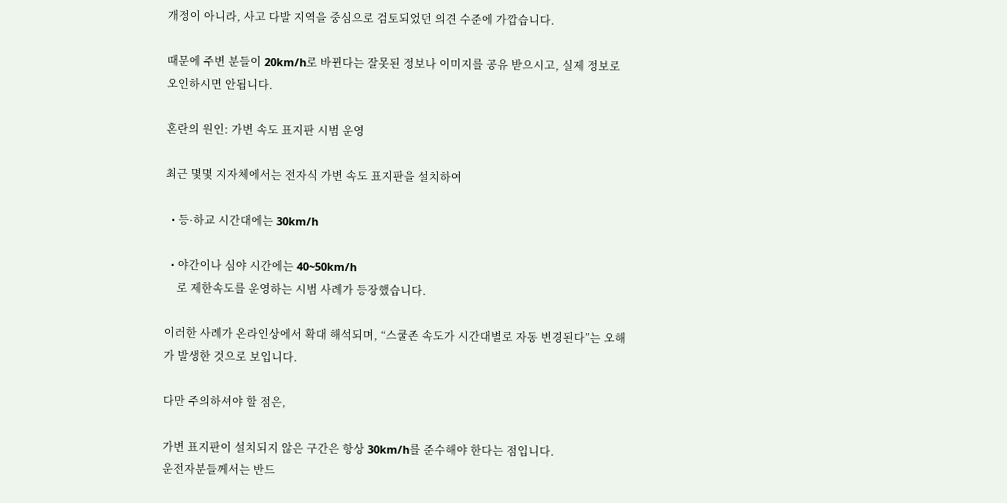개정이 아니라, 사고 다발 지역을 중심으로 검토되었던 의견 수준에 가깝습니다.

때문에 주변 분들이 20km/h로 바뀐다는 잘못된 정보나 이미지를 공유 받으시고, 실제 정보로 오인하시면 안됩니다.

혼란의 원인: 가변 속도 표지판 시범 운영

최근 몇몇 지자체에서는 전자식 가변 속도 표지판을 설치하여

  • 등·하교 시간대에는 30km/h

  • 야간이나 심야 시간에는 40~50km/h
    로 제한속도를 운영하는 시범 사례가 등장했습니다.

이러한 사례가 온라인상에서 확대 해석되며, “스쿨존 속도가 시간대별로 자동 변경된다”는 오해가 발생한 것으로 보입니다.

다만 주의하셔야 할 점은,

가변 표지판이 설치되지 않은 구간은 항상 30km/h를 준수해야 한다는 점입니다.
운전자분들께서는 반드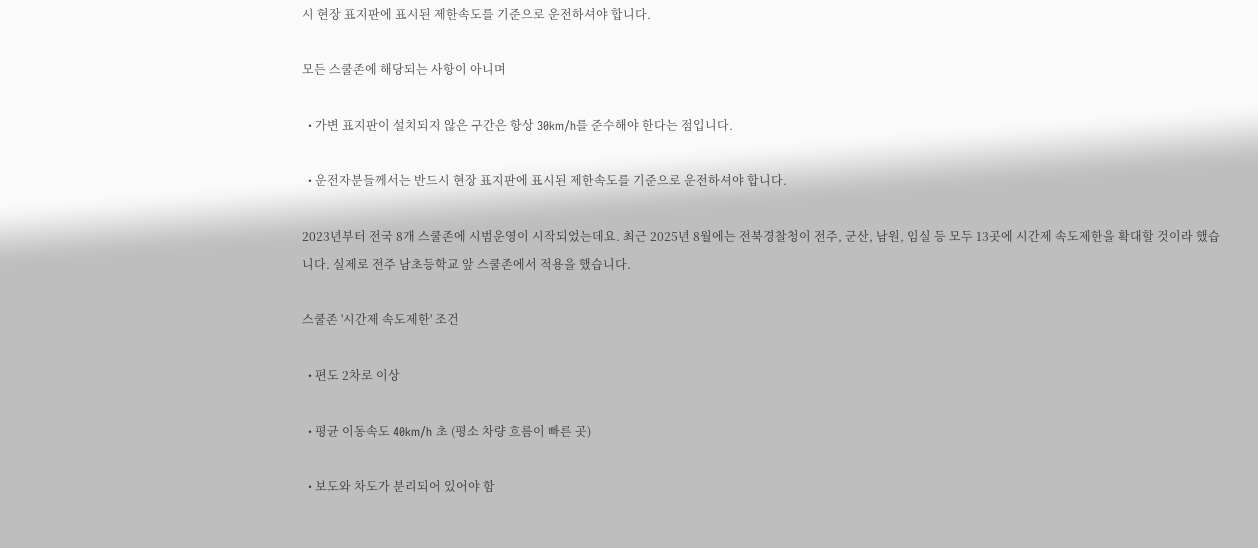시 현장 표지판에 표시된 제한속도를 기준으로 운전하셔야 합니다.

모든 스쿨존에 해당되는 사항이 아니며

  • 가변 표지판이 설치되지 않은 구간은 항상 30km/h를 준수해야 한다는 점입니다.

  • 운전자분들께서는 반드시 현장 표지판에 표시된 제한속도를 기준으로 운전하셔야 합니다.

2023년부터 전국 8개 스쿨존에 시범운영이 시작되었는데요. 최근 2025년 8월에는 전북경찰청이 전주, 군산, 남원, 임실 등 모두 13곳에 시간제 속도제한을 확대할 것이라 했습니다. 실제로 전주 남초등학교 앞 스쿨존에서 적용을 했습니다.

스쿨존 '시간제 속도제한' 조건

  • 편도 2차로 이상

  • 평균 이동속도 40km/h 초 (평소 차량 흐름이 빠른 곳)

  • 보도와 차도가 분리되어 있어야 함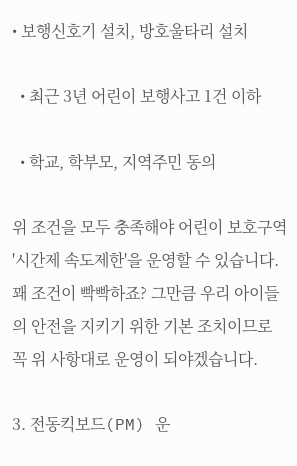• 보행신호기 설치, 방호울타리 설치

  • 최근 3년 어린이 보행사고 1건 이하

  • 학교, 학부모, 지역주민 동의

위 조건을 모두 충족해야 어린이 보호구역 '시간제 속도제한'을 운영할 수 있습니다. 꽤 조건이 빡빡하죠? 그만큼 우리 아이들의 안전을 지키기 위한 기본 조치이므로 꼭 위 사항대로 운영이 되야겠습니다.

3. 전동킥보드(PM) 운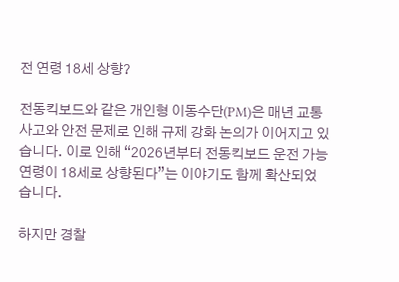전 연령 18세 상향?

전동킥보드와 같은 개인형 이동수단(PM)은 매년 교통사고와 안전 문제로 인해 규제 강화 논의가 이어지고 있습니다. 이로 인해 “2026년부터 전동킥보드 운전 가능 연령이 18세로 상향된다”는 이야기도 함께 확산되었습니다.

하지만 경찰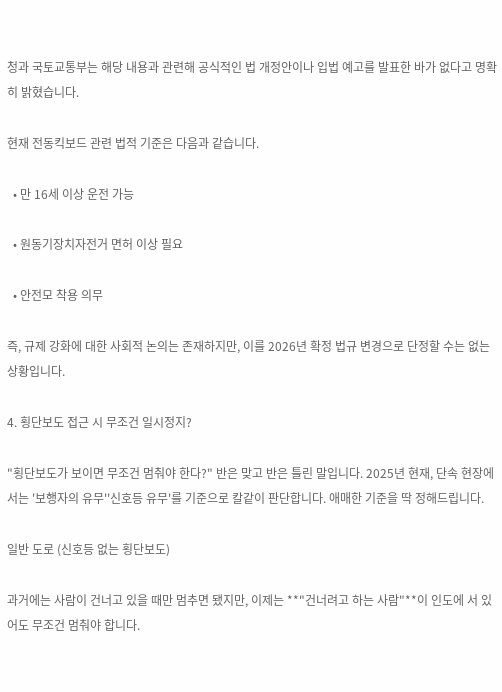청과 국토교통부는 해당 내용과 관련해 공식적인 법 개정안이나 입법 예고를 발표한 바가 없다고 명확히 밝혔습니다.

현재 전동킥보드 관련 법적 기준은 다음과 같습니다.

  • 만 16세 이상 운전 가능

  • 원동기장치자전거 면허 이상 필요

  • 안전모 착용 의무

즉, 규제 강화에 대한 사회적 논의는 존재하지만, 이를 2026년 확정 법규 변경으로 단정할 수는 없는 상황입니다.

4. 횡단보도 접근 시 무조건 일시정지?

"횡단보도가 보이면 무조건 멈춰야 한다?" 반은 맞고 반은 틀린 말입니다. 2025년 현재, 단속 현장에서는 '보행자의 유무''신호등 유무'를 기준으로 칼같이 판단합니다. 애매한 기준을 딱 정해드립니다.

일반 도로 (신호등 없는 횡단보도)

과거에는 사람이 건너고 있을 때만 멈추면 됐지만, 이제는 **"건너려고 하는 사람"**이 인도에 서 있어도 무조건 멈춰야 합니다.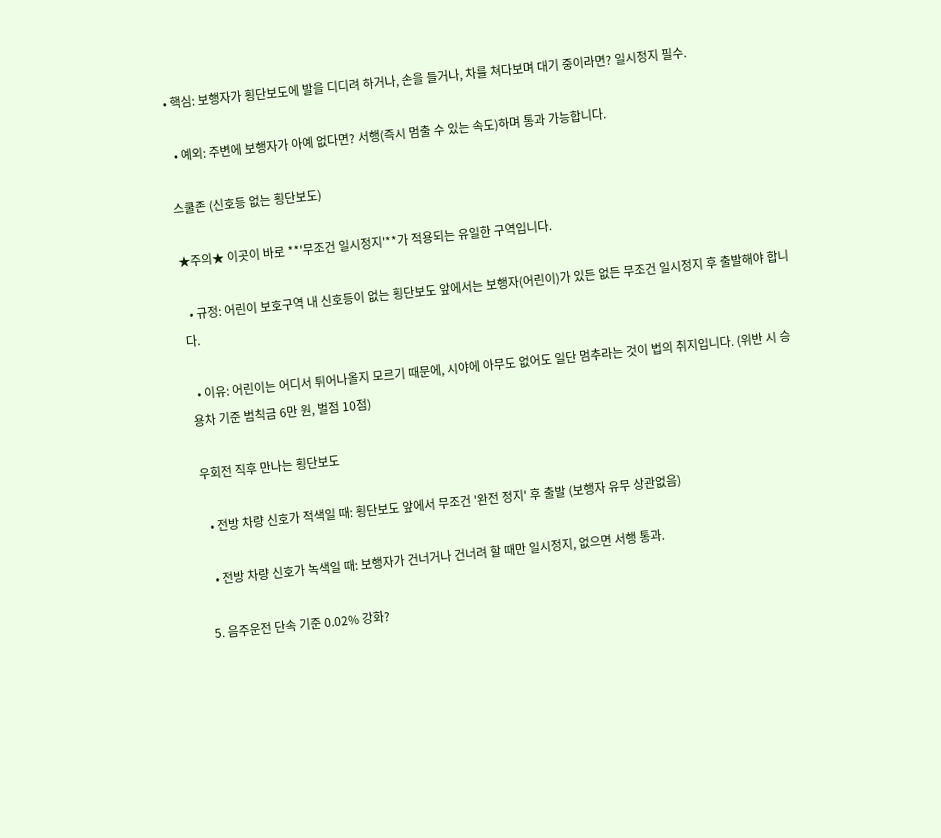• 핵심: 보행자가 횡단보도에 발을 디디려 하거나, 손을 들거나, 차를 쳐다보며 대기 중이라면? 일시정지 필수.

  • 예외: 주변에 보행자가 아예 없다면? 서행(즉시 멈출 수 있는 속도)하며 통과 가능합니다.

스쿨존 (신호등 없는 횡단보도)

★주의★ 이곳이 바로 **'무조건 일시정지'**가 적용되는 유일한 구역입니다.

  • 규정: 어린이 보호구역 내 신호등이 없는 횡단보도 앞에서는 보행자(어린이)가 있든 없든 무조건 일시정지 후 출발해야 합니다.

  • 이유: 어린이는 어디서 튀어나올지 모르기 때문에, 시야에 아무도 없어도 일단 멈추라는 것이 법의 취지입니다. (위반 시 승용차 기준 범칙금 6만 원, 벌점 10점)

우회전 직후 만나는 횡단보도

  • 전방 차량 신호가 적색일 때: 횡단보도 앞에서 무조건 '완전 정지' 후 출발 (보행자 유무 상관없음)

  • 전방 차량 신호가 녹색일 때: 보행자가 건너거나 건너려 할 때만 일시정지, 없으면 서행 통과.

5. 음주운전 단속 기준 0.02% 강화?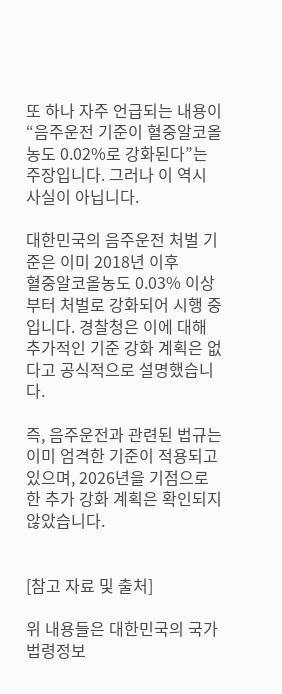또 하나 자주 언급되는 내용이 “음주운전 기준이 혈중알코올농도 0.02%로 강화된다”는 주장입니다. 그러나 이 역시 사실이 아닙니다.

대한민국의 음주운전 처벌 기준은 이미 2018년 이후
혈중알코올농도 0.03% 이상부터 처벌로 강화되어 시행 중입니다. 경찰청은 이에 대해 추가적인 기준 강화 계획은 없다고 공식적으로 설명했습니다.

즉, 음주운전과 관련된 법규는 이미 엄격한 기준이 적용되고 있으며, 2026년을 기점으로 한 추가 강화 계획은 확인되지 않았습니다.


[참고 자료 및 출처]

위 내용들은 대한민국의 국가법령정보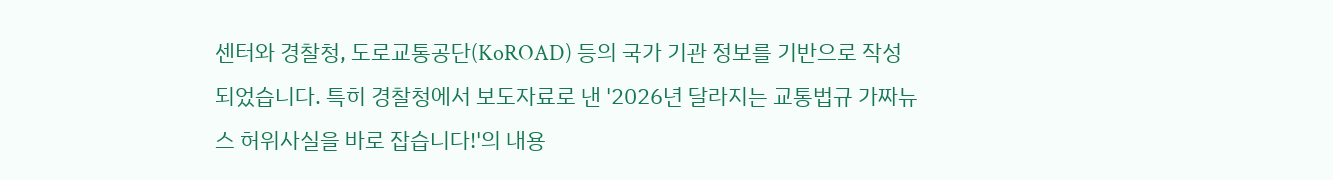센터와 경찰청, 도로교통공단(KoROAD) 등의 국가 기관 정보를 기반으로 작성되었습니다. 특히 경찰청에서 보도자료로 낸 '2026년 달라지는 교통법규 가짜뉴스 허위사실을 바로 잡습니다!'의 내용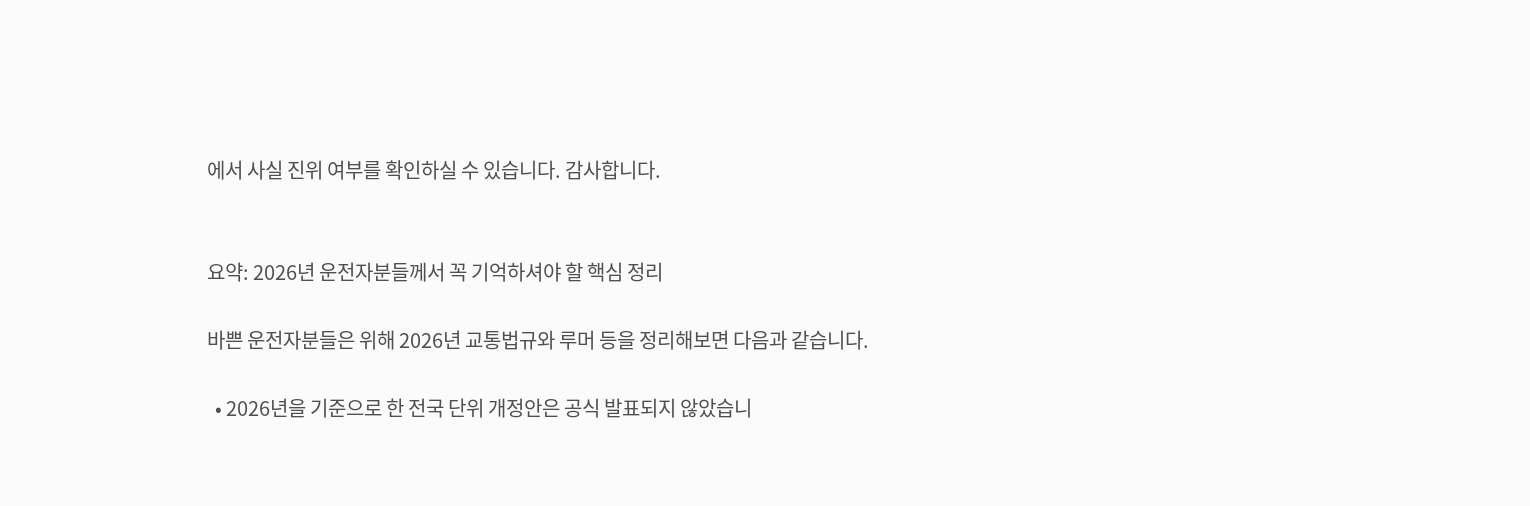에서 사실 진위 여부를 확인하실 수 있습니다. 감사합니다.


요약: 2026년 운전자분들께서 꼭 기억하셔야 할 핵심 정리

바쁜 운전자분들은 위해 2026년 교통법규와 루머 등을 정리해보면 다음과 같습니다.

  • 2026년을 기준으로 한 전국 단위 개정안은 공식 발표되지 않았습니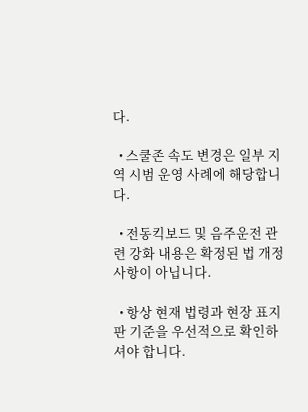다.

  • 스쿨존 속도 변경은 일부 지역 시범 운영 사례에 해당합니다.

  • 전동킥보드 및 음주운전 관련 강화 내용은 확정된 법 개정 사항이 아닙니다.

  • 항상 현재 법령과 현장 표지판 기준을 우선적으로 확인하셔야 합니다.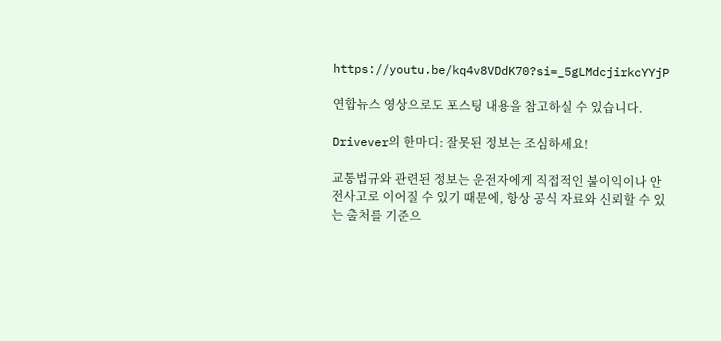https://youtu.be/kq4v8VDdK70?si=_5gLMdcjirkcYYjP

연합뉴스 영상으로도 포스팅 내용을 참고하실 수 있습니다.

Drivever의 한마디: 잘못된 정보는 조심하세요!

교통법규와 관련된 정보는 운전자에게 직접적인 불이익이나 안전사고로 이어질 수 있기 때문에, 항상 공식 자료와 신뢰할 수 있는 출처를 기준으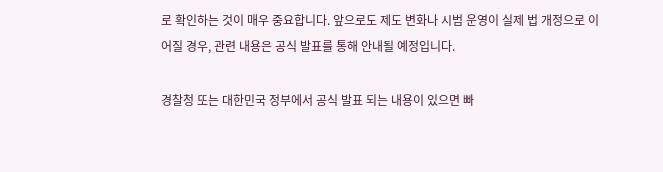로 확인하는 것이 매우 중요합니다. 앞으로도 제도 변화나 시범 운영이 실제 법 개정으로 이어질 경우, 관련 내용은 공식 발표를 통해 안내될 예정입니다.

경찰청 또는 대한민국 정부에서 공식 발표 되는 내용이 있으면 빠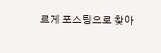르게 포스팅으로 찾아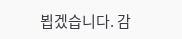뵙겠습니다. 감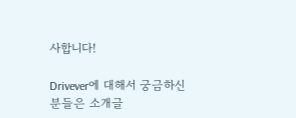사합니다!

Drivever에 대해서 궁금하신 분들은 소개글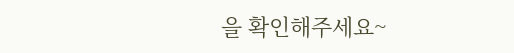을 확인해주세요~